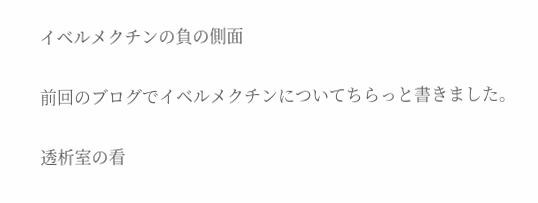イベルメクチンの負の側面

前回のブログでイベルメクチンについてちらっと書きました。

透析室の看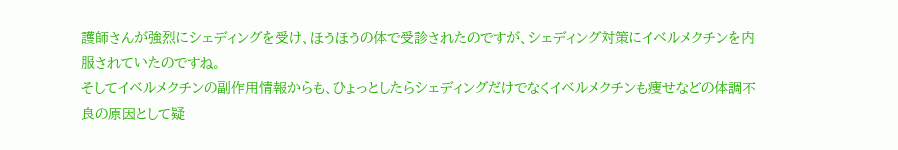護師さんが強烈にシェディングを受け、ほうほうの体で受診されたのですが、シェディング対策にイベルメクチンを内服されていたのですね。
そしてイベルメクチンの副作用情報からも、ひょっとしたらシェディングだけでなくイベルメクチンも痩せなどの体調不良の原因として疑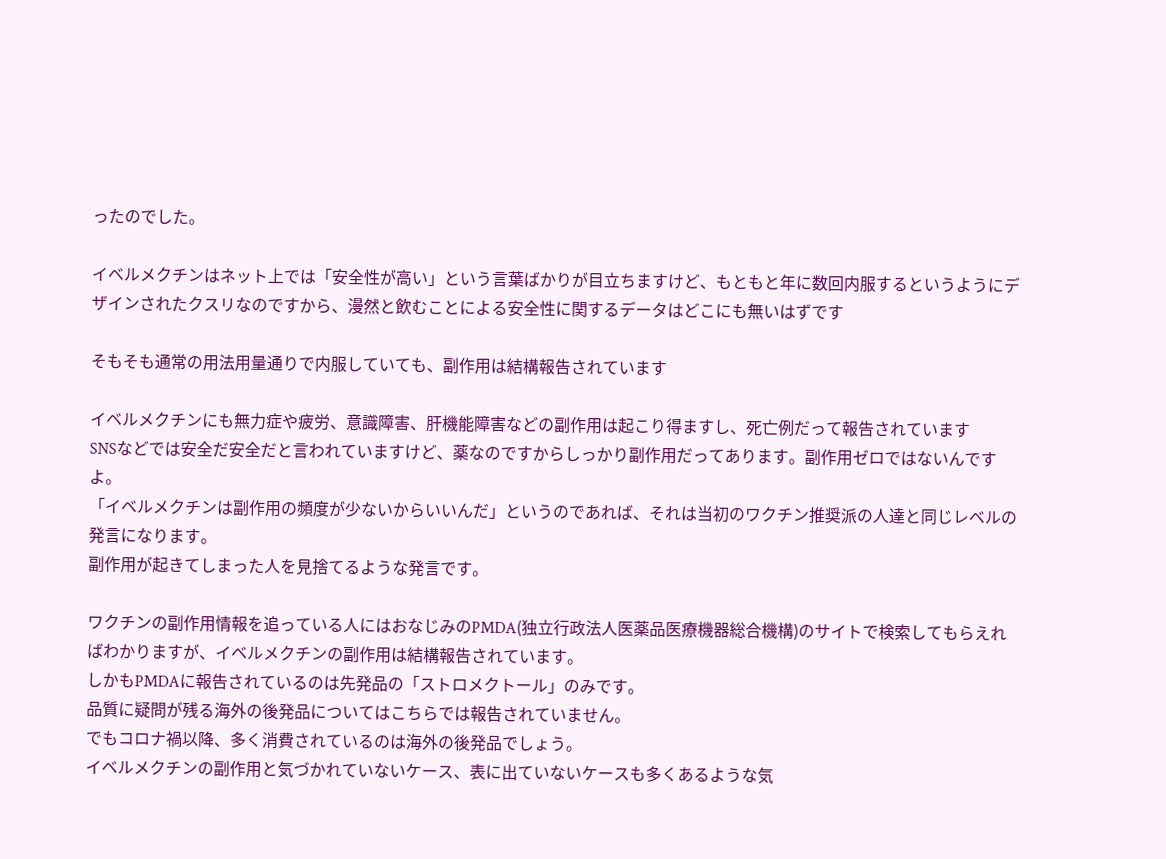ったのでした。

イベルメクチンはネット上では「安全性が高い」という言葉ばかりが目立ちますけど、もともと年に数回内服するというようにデザインされたクスリなのですから、漫然と飲むことによる安全性に関するデータはどこにも無いはずです

そもそも通常の用法用量通りで内服していても、副作用は結構報告されています

イベルメクチンにも無力症や疲労、意識障害、肝機能障害などの副作用は起こり得ますし、死亡例だって報告されています
SNSなどでは安全だ安全だと言われていますけど、薬なのですからしっかり副作用だってあります。副作用ゼロではないんですよ。
「イベルメクチンは副作用の頻度が少ないからいいんだ」というのであれば、それは当初のワクチン推奨派の人達と同じレベルの発言になります。
副作用が起きてしまった人を見捨てるような発言です。

ワクチンの副作用情報を追っている人にはおなじみのPMDA(独立行政法人医薬品医療機器総合機構)のサイトで検索してもらえればわかりますが、イベルメクチンの副作用は結構報告されています。
しかもPMDAに報告されているのは先発品の「ストロメクトール」のみです。
品質に疑問が残る海外の後発品についてはこちらでは報告されていません。
でもコロナ禍以降、多く消費されているのは海外の後発品でしょう。
イベルメクチンの副作用と気づかれていないケース、表に出ていないケースも多くあるような気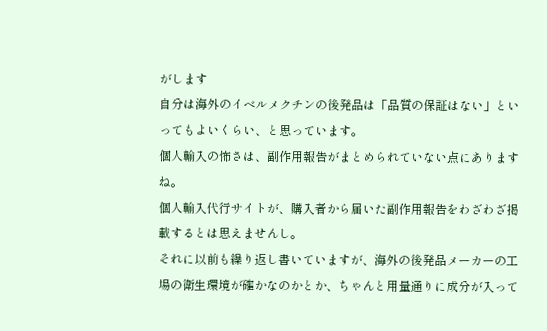がします
自分は海外のイベルメクチンの後発品は「品質の保証はない」といってもよいくらい、と思っています。
個人輸入の怖さは、副作用報告がまとめられていない点にありますね。
個人輸入代行サイトが、購入者から届いた副作用報告をわざわざ掲載するとは思えませんし。
それに以前も繰り返し書いていますが、海外の後発品メーカーの工場の衛生環境が確かなのかとか、ちゃんと用量通りに成分が入って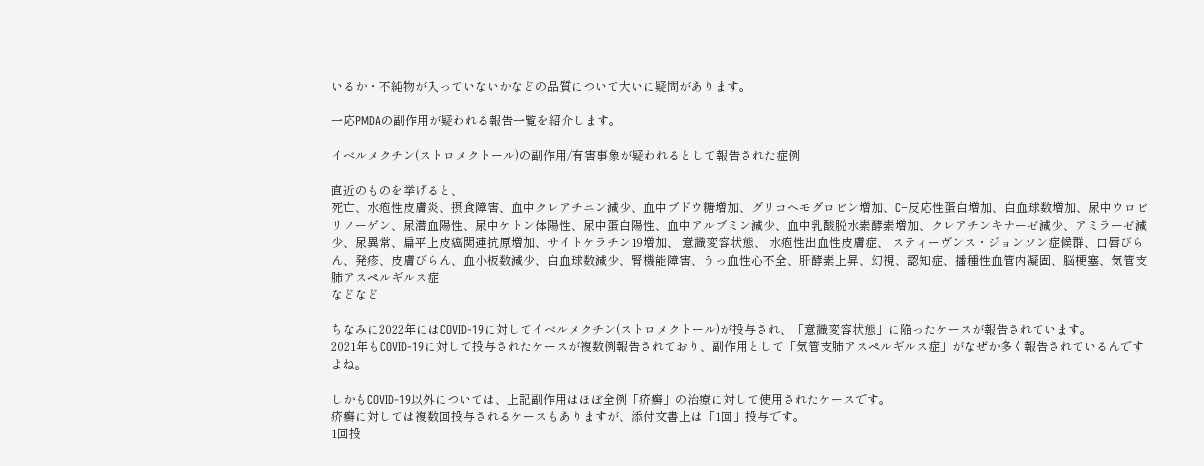いるか・不純物が入っていないかなどの品質について大いに疑問があります。

一応PMDAの副作用が疑われる報告一覧を紹介します。

イベルメクチン(ストロメクトール)の副作用/有害事象が疑われるとして報告された症例

直近のものを挙げると、
死亡、水疱性皮膚炎、摂食障害、血中クレアチニン減少、血中ブドウ糖増加、グリコヘモグロビン増加、C−反応性蛋白増加、白血球数増加、尿中ウロビリノーゲン、尿潜血陽性、尿中ケトン体陽性、尿中蛋白陽性、血中アルブミン減少、血中乳酸脱水素酵素増加、クレアチンキナーゼ減少、アミラーゼ減少、尿異常、扁平上皮癌関連抗原増加、サイトケラチン19増加、 意識変容状態、 水疱性出血性皮膚症、 スティーヴンス・ジョンソン症候群、口唇びらん、発疹、皮膚びらん、血小板数減少、白血球数減少、腎機能障害、うっ血性心不全、肝酵素上昇、幻視、認知症、播種性血管内凝固、脳梗塞、気管支肺アスペルギルス症
などなど

ちなみに2022年にはCOVID-19に対してイベルメクチン(ストロメクトール)が投与され、「意識変容状態」に陥ったケースが報告されています。
2021年もCOVID-19に対して投与されたケースが複数例報告されており、副作用として「気管支肺アスペルギルス症」がなぜか多く報告されているんですよね。

しかもCOVID-19以外については、上記副作用はほぼ全例「疥癬」の治療に対して使用されたケースです。
疥癬に対しては複数回投与されるケースもありますが、添付文書上は「1回」投与です。
1回投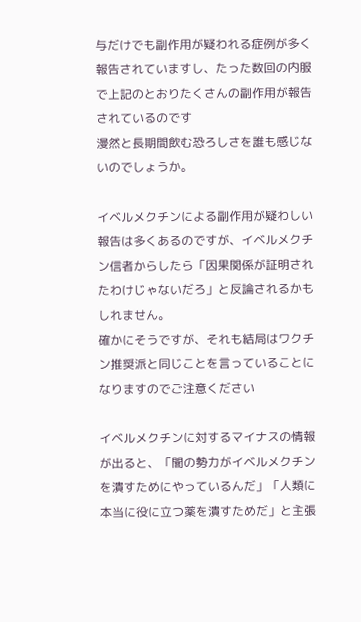与だけでも副作用が疑われる症例が多く報告されていますし、たった数回の内服で上記のとおりたくさんの副作用が報告されているのです
漫然と長期間飲む恐ろしさを誰も感じないのでしょうか。

イベルメクチンによる副作用が疑わしい報告は多くあるのですが、イベルメクチン信者からしたら「因果関係が証明されたわけじゃないだろ」と反論されるかもしれません。
確かにそうですが、それも結局はワクチン推奨派と同じことを言っていることになりますのでご注意ください

イベルメクチンに対するマイナスの情報が出ると、「闇の勢力がイベルメクチンを潰すためにやっているんだ」「人類に本当に役に立つ薬を潰すためだ」と主張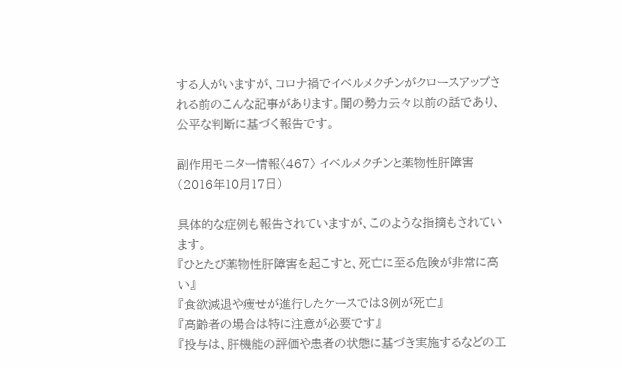する人がいますが、コロナ禍でイベルメクチンがクロースアップされる前のこんな記事があります。闇の勢力云々以前の話であり、公平な判断に基づく報告です。

副作用モニター情報〈467〉 イベルメクチンと薬物性肝障害(2016年10月17日)

具体的な症例も報告されていますが、このような指摘もされています。
『ひとたび薬物性肝障害を起こすと、死亡に至る危険が非常に高い』
『食欲減退や痩せが進行したケースでは3例が死亡』
『高齢者の場合は特に注意が必要です』
『投与は、肝機能の評価や患者の状態に基づき実施するなどの工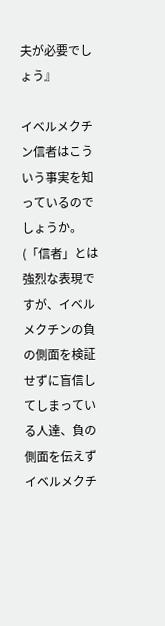夫が必要でしょう』

イベルメクチン信者はこういう事実を知っているのでしょうか。
(「信者」とは強烈な表現ですが、イベルメクチンの負の側面を検証せずに盲信してしまっている人達、負の側面を伝えずイベルメクチ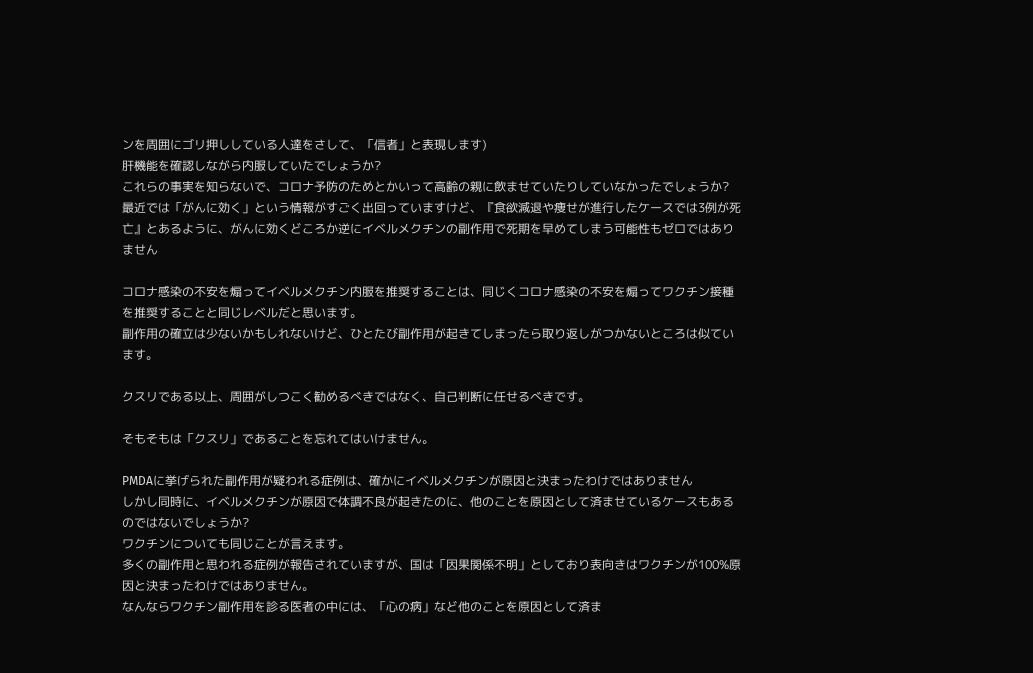ンを周囲にゴリ押ししている人達をさして、「信者」と表現します)
肝機能を確認しながら内服していたでしょうか?
これらの事実を知らないで、コロナ予防のためとかいって高齢の親に飲ませていたりしていなかったでしょうか?
最近では「がんに効く」という情報がすごく出回っていますけど、『食欲減退や痩せが進行したケースでは3例が死亡』とあるように、がんに効くどころか逆にイベルメクチンの副作用で死期を早めてしまう可能性もゼロではありません

コロナ感染の不安を煽ってイベルメクチン内服を推奨することは、同じくコロナ感染の不安を煽ってワクチン接種を推奨することと同じレベルだと思います。
副作用の確立は少ないかもしれないけど、ひとたび副作用が起きてしまったら取り返しがつかないところは似ています。

クスリである以上、周囲がしつこく勧めるべきではなく、自己判断に任せるべきです。

そもそもは「クスリ」であることを忘れてはいけません。

PMDAに挙げられた副作用が疑われる症例は、確かにイベルメクチンが原因と決まったわけではありません
しかし同時に、イベルメクチンが原因で体調不良が起きたのに、他のことを原因として済ませているケースもあるのではないでしょうか?
ワクチンについても同じことが言えます。
多くの副作用と思われる症例が報告されていますが、国は「因果関係不明」としており表向きはワクチンが100%原因と決まったわけではありません。
なんならワクチン副作用を診る医者の中には、「心の病」など他のことを原因として済ま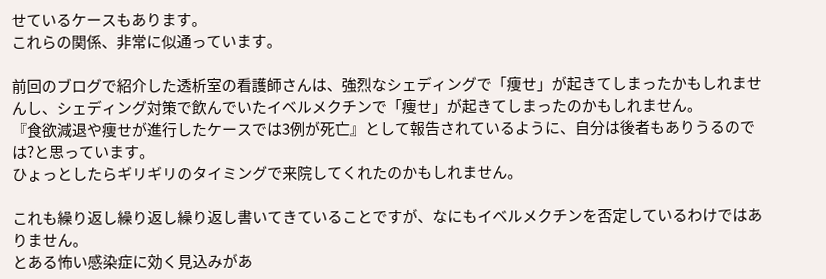せているケースもあります。
これらの関係、非常に似通っています。

前回のブログで紹介した透析室の看護師さんは、強烈なシェディングで「痩せ」が起きてしまったかもしれませんし、シェディング対策で飲んでいたイベルメクチンで「痩せ」が起きてしまったのかもしれません。
『食欲減退や痩せが進行したケースでは3例が死亡』として報告されているように、自分は後者もありうるのでは?と思っています。
ひょっとしたらギリギリのタイミングで来院してくれたのかもしれません。

これも繰り返し繰り返し繰り返し書いてきていることですが、なにもイベルメクチンを否定しているわけではありません。
とある怖い感染症に効く見込みがあ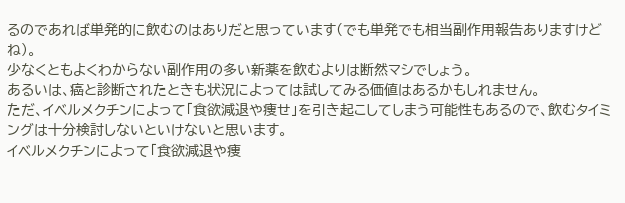るのであれば単発的に飲むのはありだと思っています(でも単発でも相当副作用報告ありますけどね)。
少なくともよくわからない副作用の多い新薬を飲むよりは断然マシでしょう。
あるいは、癌と診断されたときも状況によっては試してみる価値はあるかもしれません。
ただ、イベルメクチンによって「食欲減退や痩せ」を引き起こしてしまう可能性もあるので、飲むタイミングは十分検討しないといけないと思います。
イベルメクチンによって「食欲減退や痩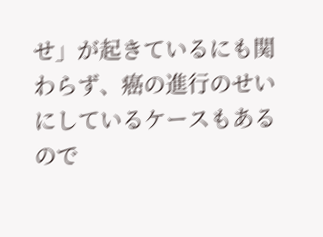せ」が起きているにも関わらず、癌の進行のせいにしているケースもあるので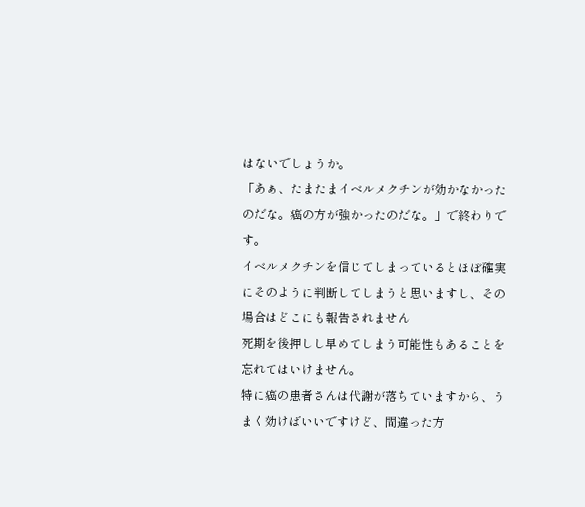はないでしょうか。
「あぁ、たまたまイベルメクチンが効かなかったのだな。癌の方が強かったのだな。」で終わりです。
イベルメクチンを信じてしまっているとほぼ確実にそのように判断してしまうと思いますし、その場合はどこにも報告されません
死期を後押しし早めてしまう可能性もあることを忘れてはいけません。
特に癌の患者さんは代謝が落ちていますから、うまく効けばいいですけど、間違った方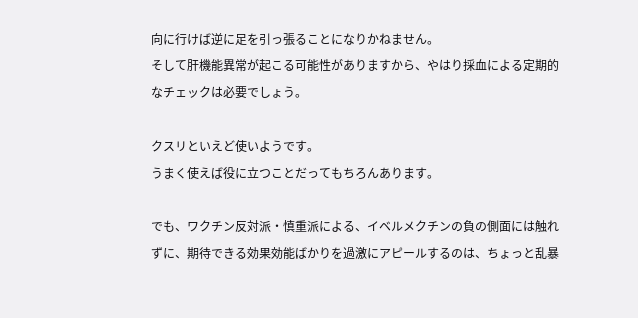向に行けば逆に足を引っ張ることになりかねません。
そして肝機能異常が起こる可能性がありますから、やはり採血による定期的なチェックは必要でしょう。

クスリといえど使いようです。
うまく使えば役に立つことだってもちろんあります。

でも、ワクチン反対派・慎重派による、イベルメクチンの負の側面には触れずに、期待できる効果効能ばかりを過激にアピールするのは、ちょっと乱暴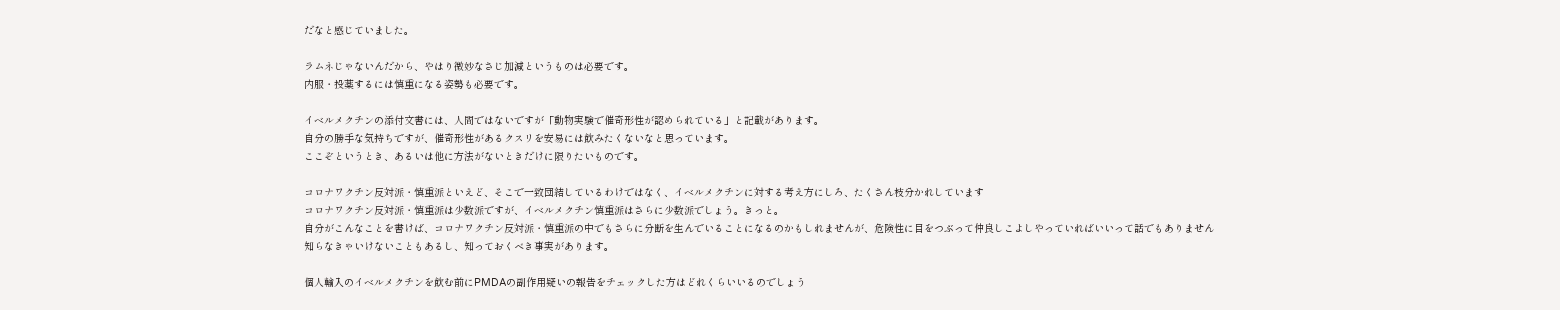だなと感じていました。

ラムネじゃないんだから、やはり微妙なさじ加減というものは必要です。
内服・投薬するには慎重になる姿勢も必要です。

イベルメクチンの添付文書には、人間ではないですが「動物実験で催奇形性が認められている」と記載があります。
自分の勝手な気持ちですが、催奇形性があるクスリを安易には飲みたくないなと思っています。
ここぞというとき、あるいは他に方法がないときだけに限りたいものです。

コロナワクチン反対派・慎重派といえど、そこで一致団結しているわけではなく、イベルメクチンに対する考え方にしろ、たくさん枝分かれしています
コロナワクチン反対派・慎重派は少数派ですが、イベルメクチン慎重派はさらに少数派でしょう。きっと。
自分がこんなことを書けば、コロナワクチン反対派・慎重派の中でもさらに分断を生んでいることになるのかもしれませんが、危険性に目をつぶって仲良しこよしやっていればいいって話でもありません
知らなきゃいけないこともあるし、知っておくべき事実があります。

個人輸入のイベルメクチンを飲む前にPMDAの副作用疑いの報告をチェックした方はどれくらいいるのでしょう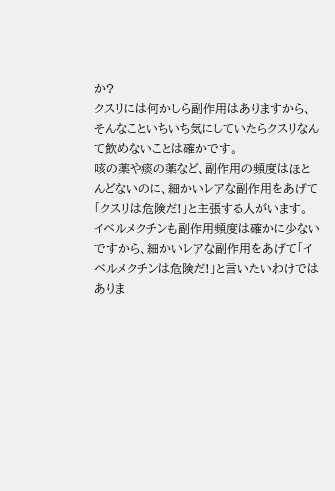か?
クスリには何かしら副作用はありますから、そんなこといちいち気にしていたらクスリなんて飲めないことは確かです。
咳の薬や痰の薬など、副作用の頻度はほとんどないのに、細かいレアな副作用をあげて「クスリは危険だ!」と主張する人がいます。
イベルメクチンも副作用頻度は確かに少ないですから、細かいレアな副作用をあげて「イベルメクチンは危険だ!」と言いたいわけではありま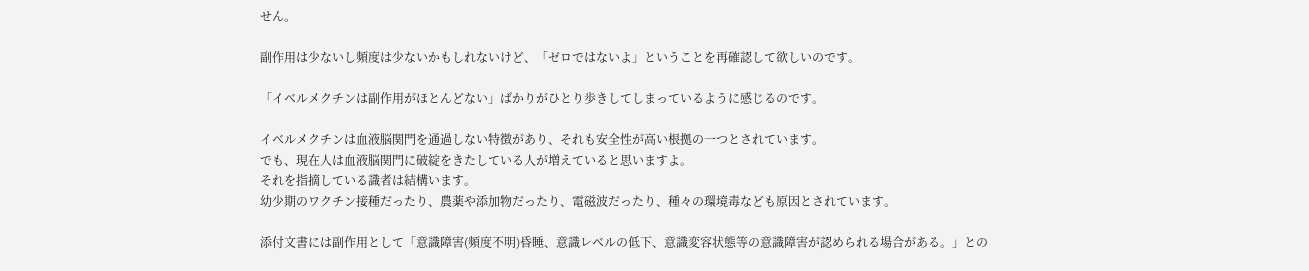せん。

副作用は少ないし頻度は少ないかもしれないけど、「ゼロではないよ」ということを再確認して欲しいのです。

「イベルメクチンは副作用がほとんどない」ばかりがひとり歩きしてしまっているように感じるのです。

イベルメクチンは血液脳関門を通過しない特徴があり、それも安全性が高い根拠の一つとされています。
でも、現在人は血液脳関門に破綻をきたしている人が増えていると思いますよ。
それを指摘している識者は結構います。
幼少期のワクチン接種だったり、農薬や添加物だったり、電磁波だったり、種々の環境毒なども原因とされています。

添付文書には副作用として「意識障害(頻度不明)昏睡、意識レベルの低下、意識変容状態等の意識障害が認められる場合がある。」との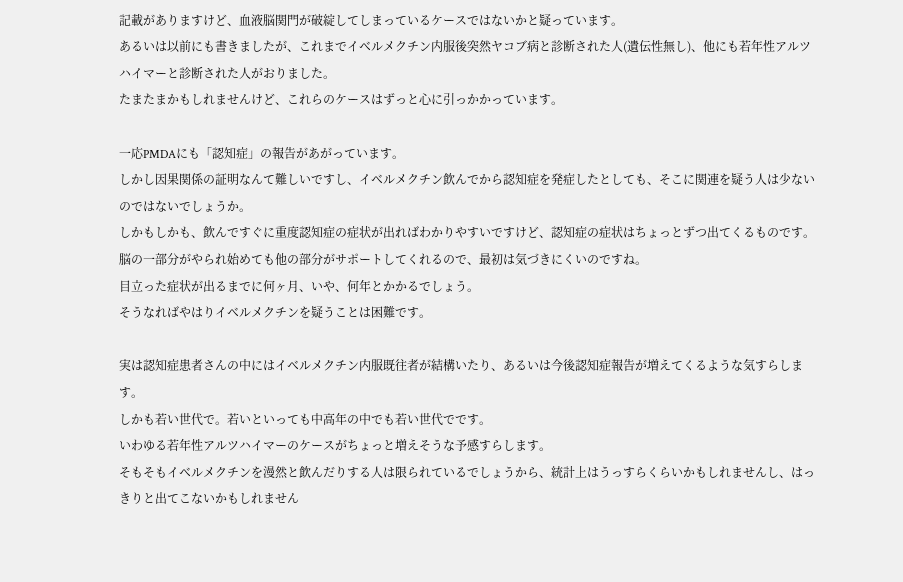記載がありますけど、血液脳関門が破綻してしまっているケースではないかと疑っています。
あるいは以前にも書きましたが、これまでイベルメクチン内服後突然ヤコブ病と診断された人(遺伝性無し)、他にも若年性アルツハイマーと診断された人がおりました。
たまたまかもしれませんけど、これらのケースはずっと心に引っかかっています。

一応PMDAにも「認知症」の報告があがっています。
しかし因果関係の証明なんて難しいですし、イベルメクチン飲んでから認知症を発症したとしても、そこに関連を疑う人は少ないのではないでしょうか。
しかもしかも、飲んですぐに重度認知症の症状が出ればわかりやすいですけど、認知症の症状はちょっとずつ出てくるものです。
脳の一部分がやられ始めても他の部分がサポートしてくれるので、最初は気づきにくいのですね。
目立った症状が出るまでに何ヶ月、いや、何年とかかるでしょう。
そうなればやはりイベルメクチンを疑うことは困難です。

実は認知症患者さんの中にはイベルメクチン内服既往者が結構いたり、あるいは今後認知症報告が増えてくるような気すらします。
しかも若い世代で。若いといっても中高年の中でも若い世代でです。
いわゆる若年性アルツハイマーのケースがちょっと増えそうな予感すらします。
そもそもイベルメクチンを漫然と飲んだりする人は限られているでしょうから、統計上はうっすらくらいかもしれませんし、はっきりと出てこないかもしれません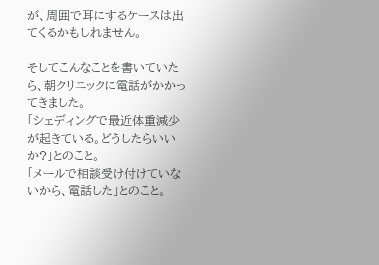が、周囲で耳にするケースは出てくるかもしれません。

そしてこんなことを書いていたら、朝クリニックに電話がかかってきました。
「シェディングで最近体重減少が起きている。どうしたらいいか?」とのこと。
「メールで相談受け付けていないから、電話した」とのこと。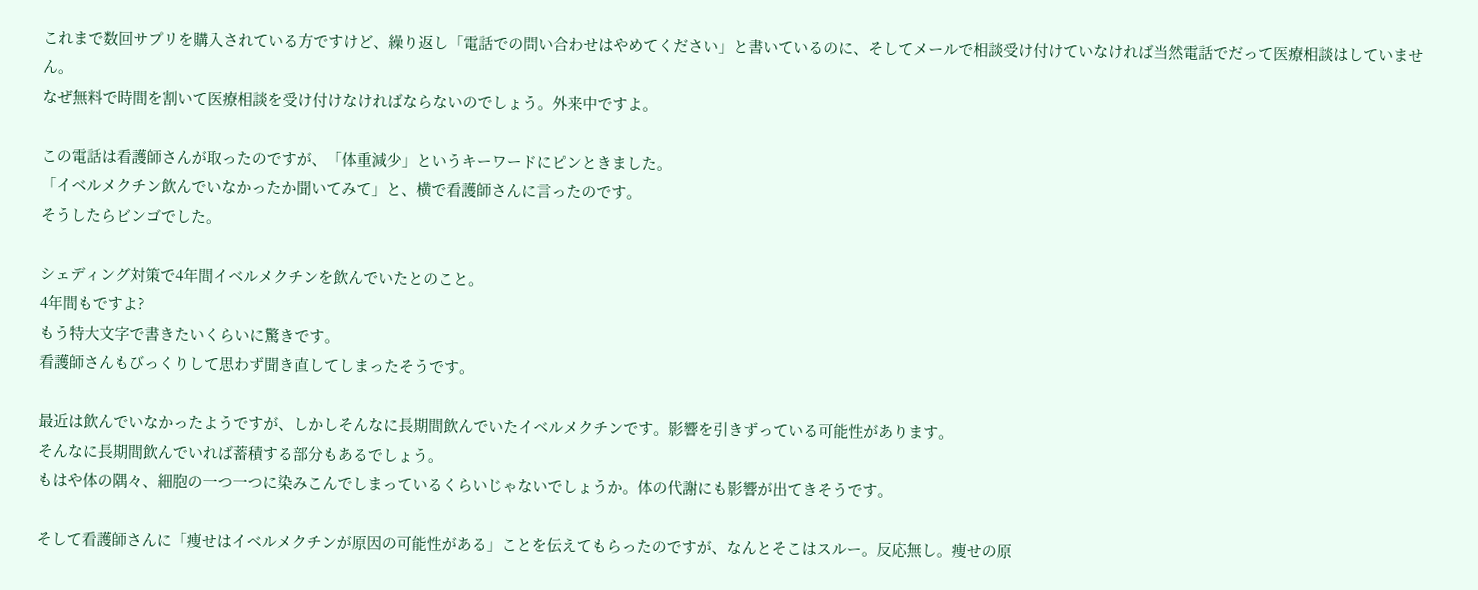これまで数回サプリを購入されている方ですけど、繰り返し「電話での問い合わせはやめてください」と書いているのに、そしてメールで相談受け付けていなければ当然電話でだって医療相談はしていません。
なぜ無料で時間を割いて医療相談を受け付けなければならないのでしょう。外来中ですよ。

この電話は看護師さんが取ったのですが、「体重減少」というキーワードにピンときました。
「イベルメクチン飲んでいなかったか聞いてみて」と、横で看護師さんに言ったのです。
そうしたらビンゴでした。

シェディング対策で4年間イベルメクチンを飲んでいたとのこと。
4年間もですよ?
もう特大文字で書きたいくらいに驚きです。
看護師さんもびっくりして思わず聞き直してしまったそうです。

最近は飲んでいなかったようですが、しかしそんなに長期間飲んでいたイベルメクチンです。影響を引きずっている可能性があります。
そんなに長期間飲んでいれば蓄積する部分もあるでしょう。
もはや体の隅々、細胞の一つ一つに染みこんでしまっているくらいじゃないでしょうか。体の代謝にも影響が出てきそうです。

そして看護師さんに「痩せはイベルメクチンが原因の可能性がある」ことを伝えてもらったのですが、なんとそこはスルー。反応無し。痩せの原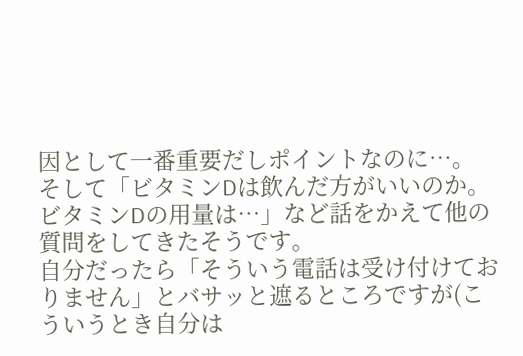因として一番重要だしポイントなのに…。
そして「ビタミンDは飲んだ方がいいのか。ビタミンDの用量は…」など話をかえて他の質問をしてきたそうです。
自分だったら「そういう電話は受け付けておりません」とバサッと遮るところですが(こういうとき自分は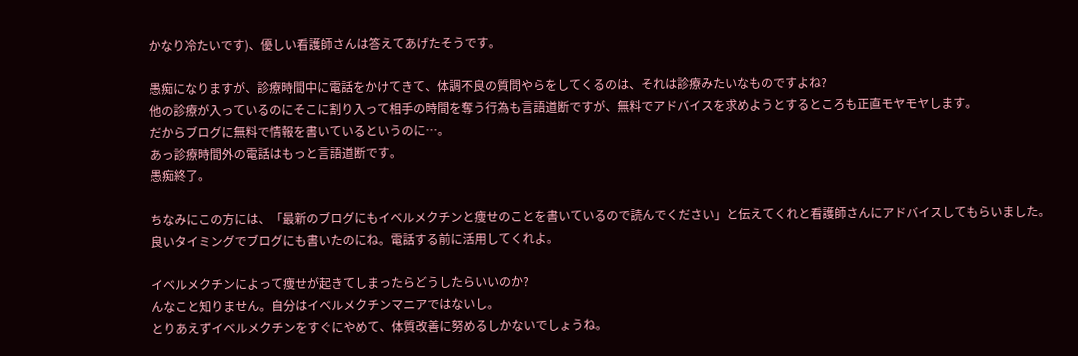かなり冷たいです)、優しい看護師さんは答えてあげたそうです。

愚痴になりますが、診療時間中に電話をかけてきて、体調不良の質問やらをしてくるのは、それは診療みたいなものですよね?
他の診療が入っているのにそこに割り入って相手の時間を奪う行為も言語道断ですが、無料でアドバイスを求めようとするところも正直モヤモヤします。
だからブログに無料で情報を書いているというのに…。
あっ診療時間外の電話はもっと言語道断です。
愚痴終了。

ちなみにこの方には、「最新のブログにもイベルメクチンと痩せのことを書いているので読んでください」と伝えてくれと看護師さんにアドバイスしてもらいました。
良いタイミングでブログにも書いたのにね。電話する前に活用してくれよ。

イベルメクチンによって痩せが起きてしまったらどうしたらいいのか?
んなこと知りません。自分はイベルメクチンマニアではないし。
とりあえずイベルメクチンをすぐにやめて、体質改善に努めるしかないでしょうね。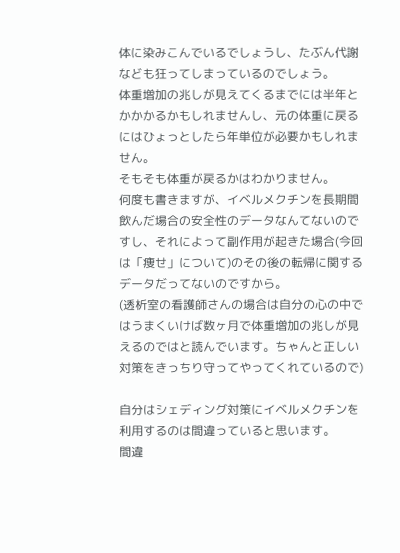体に染みこんでいるでしょうし、たぶん代謝なども狂ってしまっているのでしょう。
体重増加の兆しが見えてくるまでには半年とかかかるかもしれませんし、元の体重に戻るにはひょっとしたら年単位が必要かもしれません。
そもそも体重が戻るかはわかりません。
何度も書きますが、イベルメクチンを長期間飲んだ場合の安全性のデータなんてないのですし、それによって副作用が起きた場合(今回は「痩せ」について)のその後の転帰に関するデータだってないのですから。
(透析室の看護師さんの場合は自分の心の中ではうまくいけば数ヶ月で体重増加の兆しが見えるのではと読んでいます。ちゃんと正しい対策をきっちり守ってやってくれているので)

自分はシェディング対策にイベルメクチンを利用するのは間違っていると思います。
間違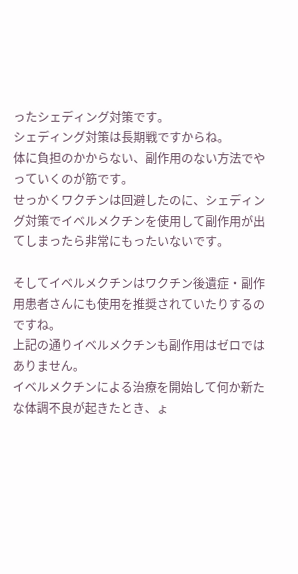ったシェディング対策です。
シェディング対策は長期戦ですからね。
体に負担のかからない、副作用のない方法でやっていくのが筋です。
せっかくワクチンは回避したのに、シェディング対策でイベルメクチンを使用して副作用が出てしまったら非常にもったいないです。

そしてイベルメクチンはワクチン後遺症・副作用患者さんにも使用を推奨されていたりするのですね。
上記の通りイベルメクチンも副作用はゼロではありません。
イベルメクチンによる治療を開始して何か新たな体調不良が起きたとき、ょ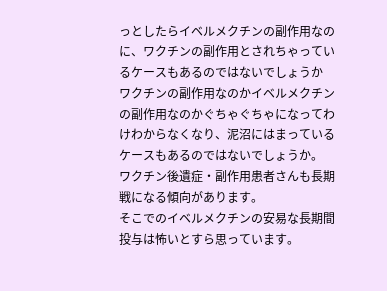っとしたらイベルメクチンの副作用なのに、ワクチンの副作用とされちゃっているケースもあるのではないでしょうか
ワクチンの副作用なのかイベルメクチンの副作用なのかぐちゃぐちゃになってわけわからなくなり、泥沼にはまっているケースもあるのではないでしょうか。
ワクチン後遺症・副作用患者さんも長期戦になる傾向があります。
そこでのイベルメクチンの安易な長期間投与は怖いとすら思っています。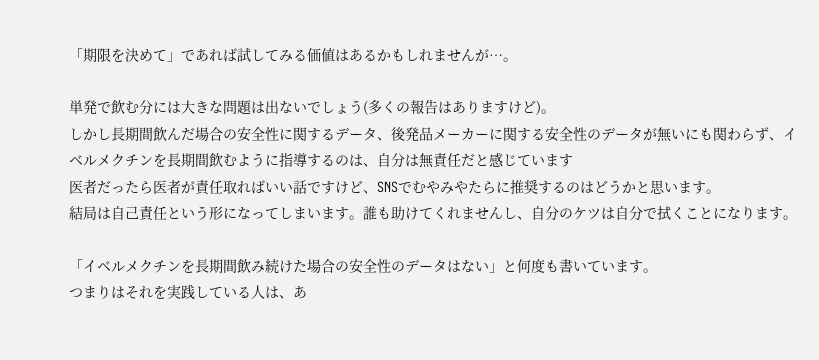「期限を決めて」であれば試してみる価値はあるかもしれませんが…。

単発で飲む分には大きな問題は出ないでしょう(多くの報告はありますけど)。
しかし長期間飲んだ場合の安全性に関するデータ、後発品メーカーに関する安全性のデータが無いにも関わらず、イベルメクチンを長期間飲むように指導するのは、自分は無責任だと感じています
医者だったら医者が責任取ればいい話ですけど、SNSでむやみやたらに推奨するのはどうかと思います。
結局は自己責任という形になってしまいます。誰も助けてくれませんし、自分のケツは自分で拭くことになります。

「イベルメクチンを長期間飲み続けた場合の安全性のデータはない」と何度も書いています。
つまりはそれを実践している人は、あ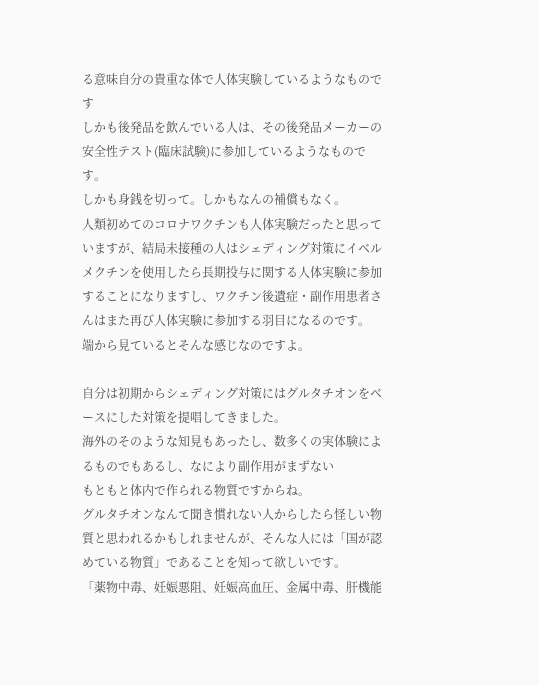る意味自分の貴重な体で人体実験しているようなものです
しかも後発品を飲んでいる人は、その後発品メーカーの安全性テスト(臨床試験)に参加しているようなものです。
しかも身銭を切って。しかもなんの補償もなく。
人類初めてのコロナワクチンも人体実験だったと思っていますが、結局未接種の人はシェディング対策にイベルメクチンを使用したら長期投与に関する人体実験に参加することになりますし、ワクチン後遺症・副作用患者さんはまた再び人体実験に参加する羽目になるのです。
端から見ているとそんな感じなのですよ。

自分は初期からシェディング対策にはグルタチオンをベースにした対策を提唱してきました。
海外のそのような知見もあったし、数多くの実体験によるものでもあるし、なにより副作用がまずない
もともと体内で作られる物質ですからね。
グルタチオンなんて聞き慣れない人からしたら怪しい物質と思われるかもしれませんが、そんな人には「国が認めている物質」であることを知って欲しいです。
「薬物中毒、妊娠悪阻、妊娠高血圧、金属中毒、肝機能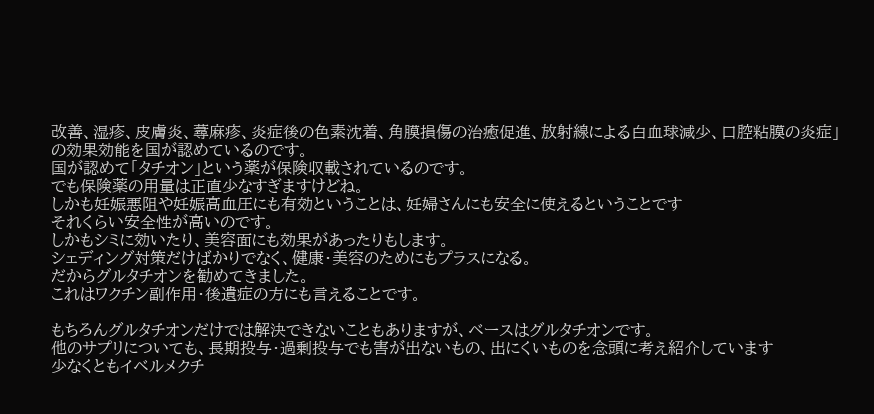改善、湿疹、皮膚炎、蕁麻疹、炎症後の色素沈着、角膜損傷の治癒促進、放射線による白血球減少、口腔粘膜の炎症」
の効果効能を国が認めているのです。
国が認めて「タチオン」という薬が保険収載されているのです。
でも保険薬の用量は正直少なすぎますけどね。
しかも妊娠悪阻や妊娠高血圧にも有効ということは、妊婦さんにも安全に使えるということです
それくらい安全性が高いのです。
しかもシミに効いたり、美容面にも効果があったりもします。
シェディング対策だけばかりでなく、健康・美容のためにもプラスになる。
だからグルタチオンを勧めてきました。
これはワクチン副作用・後遺症の方にも言えることです。

もちろんグルタチオンだけでは解決できないこともありますが、ベースはグルタチオンです。
他のサプリについても、長期投与・過剰投与でも害が出ないもの、出にくいものを念頭に考え紹介しています
少なくともイベルメクチ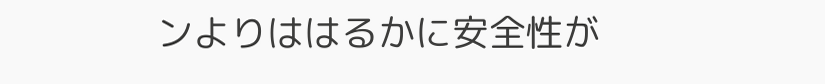ンよりははるかに安全性が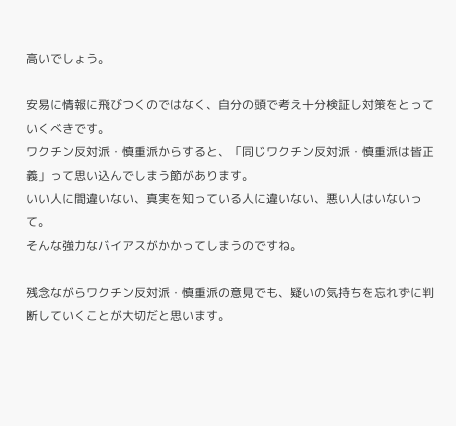高いでしょう。

安易に情報に飛びつくのではなく、自分の頭で考え十分検証し対策をとっていくべきです。
ワクチン反対派・慎重派からすると、「同じワクチン反対派・慎重派は皆正義」って思い込んでしまう節があります。
いい人に間違いない、真実を知っている人に違いない、悪い人はいないって。
そんな強力なバイアスがかかってしまうのですね。

残念ながらワクチン反対派・慎重派の意見でも、疑いの気持ちを忘れずに判断していくことが大切だと思います。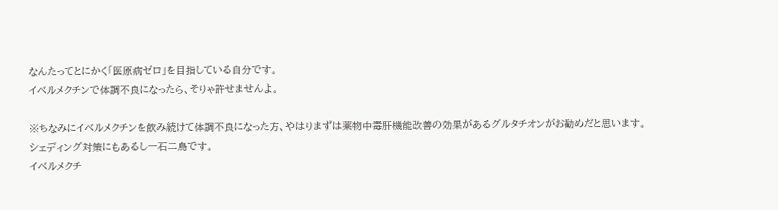なんたってとにかく「医原病ゼロ」を目指している自分です。
イベルメクチンで体調不良になったら、そりゃ許せませんよ。

※ちなみにイベルメクチンを飲み続けて体調不良になった方、やはりまずは薬物中毒肝機能改善の効果があるグルタチオンがお勧めだと思います。
シェディング対策にもあるし一石二鳥です。
イベルメクチ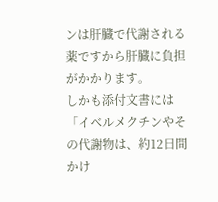ンは肝臓で代謝される薬ですから肝臓に負担がかかります。
しかも添付文書には「イベルメクチンやその代謝物は、約12日間かけ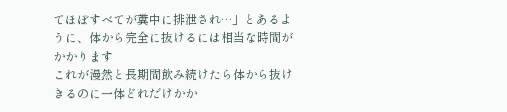てほぼすべてが糞中に排泄され…」とあるように、体から完全に抜けるには相当な時間がかかります
これが漫然と長期間飲み続けたら体から抜けきるのに一体どれだけかか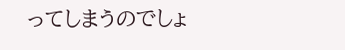ってしまうのでしょ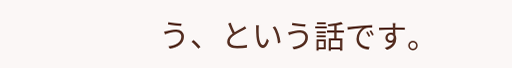う、という話です。